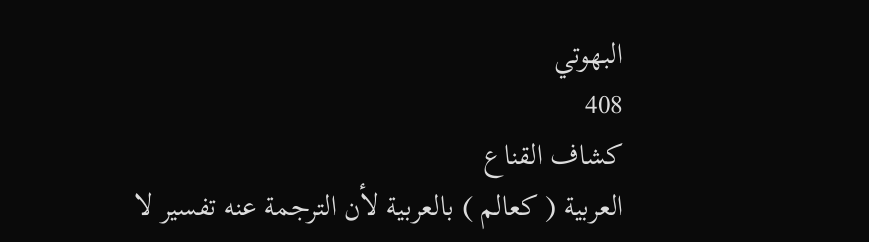البهوتي
408
كشاف القناع
العربية ( كعالم ) بالعربية لأن الترجمة عنه تفسير لا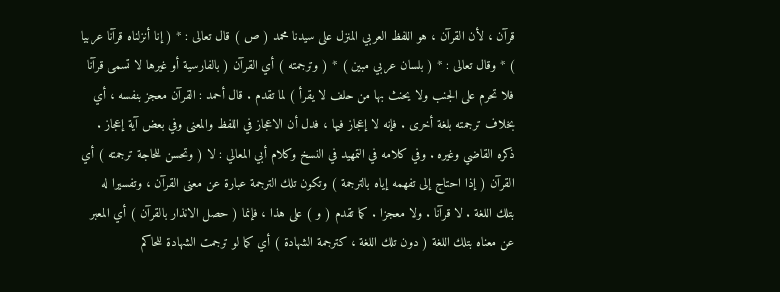قرآن ، لأن القرآن ، هو اللفظ العربي المنزل على سيدنا محمد ( ص ) قال تعالى : * ( إنا أنزلناه قرآنا عربيا ) * وقال تعالى : * ( بلسان عربي مبين ) * ( وترجمته ) أي القرآن ( بالفارسية أو غيرها لا تسمى قرآنا فلا تحرم على الجنب ولا يحنث بها من حلف لا يقرأ ) لما تقدم . قال أحمد : القرآن معجز بنفسه ، أي بخلاف ترجمته بلغة أخرى . فإنه لا إعجاز فيها ، فدل أن الاعجاز في اللفظ والمعنى وفي بعض آية إعجاز . ذكره القاضي وغيره . وفي كلامه في التمهيد في النسخ وكلام أبي المعالي : لا ( وتحسن للحاجة ترجمته ) أي القرآن ( إذا احتاج إلى تفهمه إياه بالترجمة ) وتكون تلك الترجمة عبارة عن معنى القرآن ، وتفسيرا له بتلك اللغة . لا قرآنا . ولا معجزا . كما تقدم ( و ) على هذا ، فإنما ( حصل الانذار بالقرآن ) أي المعبر عن معناه بتلك اللغة ( دون تلك اللغة ، كترجمة الشهادة ) أي كما لو ترجمت الشهادة للحاكم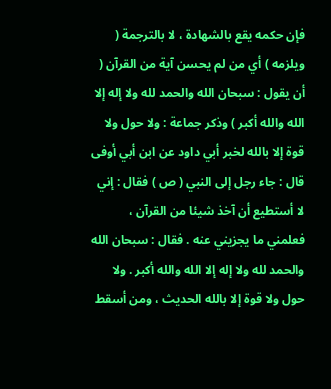فإن حكمه يقع بالشهادة ، لا بالترجمة ( ويلزمه ) أي من لم يحسن آية من القرآن ( أن يقول : سبحان الله والحمد لله ولا إله إلا الله والله أكبر ) وذكر جماعة : ولا حول ولا قوة إلا بالله لخبر أبي داود عن ابن أبي أوفى قال : جاء رجل إلى النبي ( ص ) فقال : إني لا أستطيع أن آخذ شيئا من القرآن ، فعلمني ما يجزيني عنه . فقال : سبحان الله والحمد لله ولا إله إلا الله والله أكبر . ولا حول ولا قوة إلا بالله الحديث ، ومن أسقط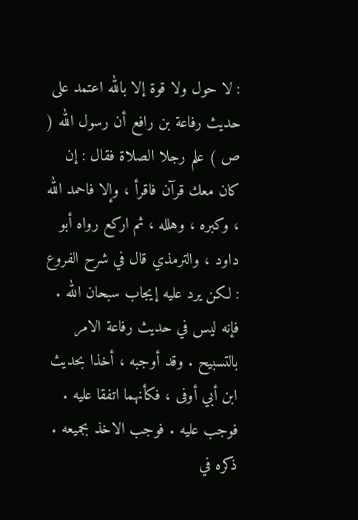: لا حول ولا قوة إلا بالله اعتمد على حديث رفاعة بن رافع أن رسول الله ( ص ) علم رجلا الصلاة فقال : إن كان معك قرآن فاقرأ ، وإلا فاحمد الله ، وكبره ، وهلله ، ثم اركع رواه أبو داود ، والترمذي قال في شرح الفروع : لكن يرد عليه إيجاب سبحان الله . فإنه ليس في حديث رفاعة الامر بالتسبيح . وقد أوجبه ، أخذا بحديث ابن أبي أوفى ، فكأنهما اتفقا عليه . فوجب عليه . فوجب الاخذ بجميعه . ذكره في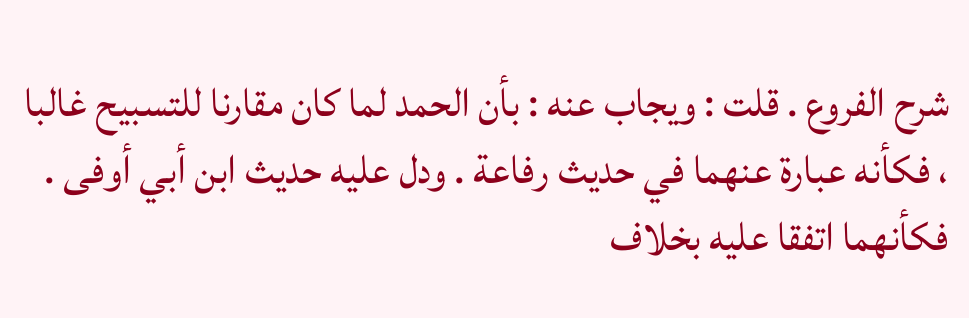شرح الفروع . قلت : ويجاب عنه : بأن الحمد لما كان مقارنا للتسبيح غالبا ، فكأنه عبارة عنهما في حديث رفاعة . ودل عليه حديث ابن أبي أوفى . فكأنهما اتفقا عليه بخلاف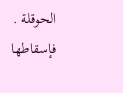الحوقلة . فإسقاطها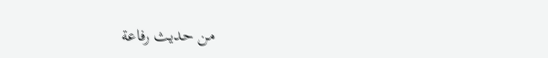من حديث رفاعة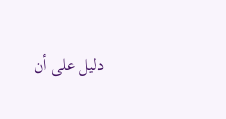دليل على أن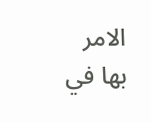الامر بها في